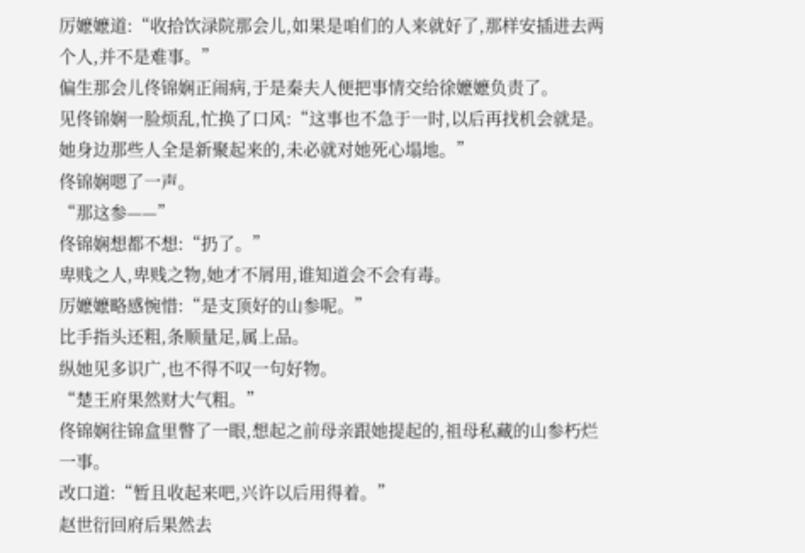厉嬷嬷道:“收拾饮渌院那会儿,如果是咱们的人来就好了,那样安插进去两个人,并不是难事。”
偏生那会儿佟锦娴正闹病,于是秦夫人便把事情交给徐嬷嬷负责了。
见佟锦娴一脸烦乱,忙换了口风:“这事也不急于一时,以后再找机会就是。她身边那些人全是新聚起来的,未必就对她死心塌地。”
佟锦娴嗯了一声。
“那这参——”
佟锦娴想都不想:“扔了。”
卑贱之人,卑贱之物,她才不屑用,谁知道会不会有毒。
厉嬷嬷略感惋惜:“是支顶好的山参呢。”
比手指头还粗,条顺量足,属上品。
纵她见多识广,也不得不叹一句好物。
“楚王府果然财大气粗。”
佟锦娴往锦盒里瞥了一眼,想起之前母亲跟她提起的,祖母私藏的山参朽烂一事。
改口道:“暂且收起来吧,兴许以后用得着。”
赵世衍回府后果然去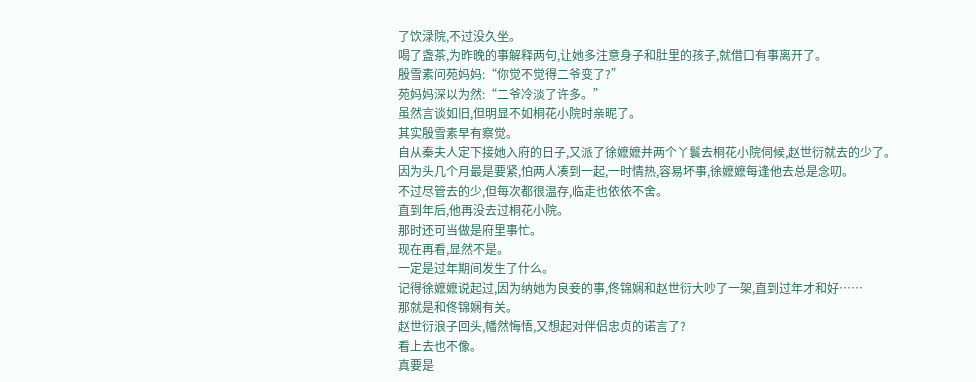了饮渌院,不过没久坐。
喝了盏茶,为昨晚的事解释两句,让她多注意身子和肚里的孩子,就借口有事离开了。
殷雪素问苑妈妈:“你觉不觉得二爷变了?”
苑妈妈深以为然:“二爷冷淡了许多。”
虽然言谈如旧,但明显不如桐花小院时亲昵了。
其实殷雪素早有察觉。
自从秦夫人定下接她入府的日子,又派了徐嬷嬷并两个丫鬟去桐花小院伺候,赵世衍就去的少了。
因为头几个月最是要紧,怕两人凑到一起,一时情热,容易坏事,徐嬷嬷每逢他去总是念叨。
不过尽管去的少,但每次都很温存,临走也依依不舍。
直到年后,他再没去过桐花小院。
那时还可当做是府里事忙。
现在再看,显然不是。
一定是过年期间发生了什么。
记得徐嬷嬷说起过,因为纳她为良妾的事,佟锦娴和赵世衍大吵了一架,直到过年才和好……
那就是和佟锦娴有关。
赵世衍浪子回头,幡然悔悟,又想起对伴侣忠贞的诺言了?
看上去也不像。
真要是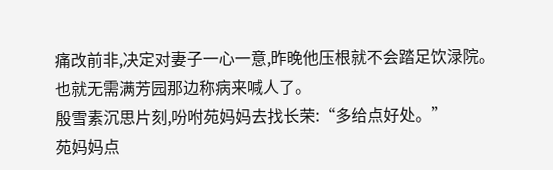痛改前非,决定对妻子一心一意,昨晚他压根就不会踏足饮渌院。
也就无需满芳园那边称病来喊人了。
殷雪素沉思片刻,吩咐苑妈妈去找长荣:“多给点好处。”
苑妈妈点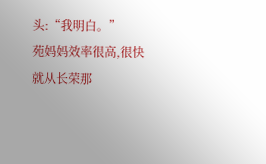头:“我明白。”
苑妈妈效率很高,很快就从长荣那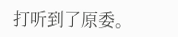打听到了原委。